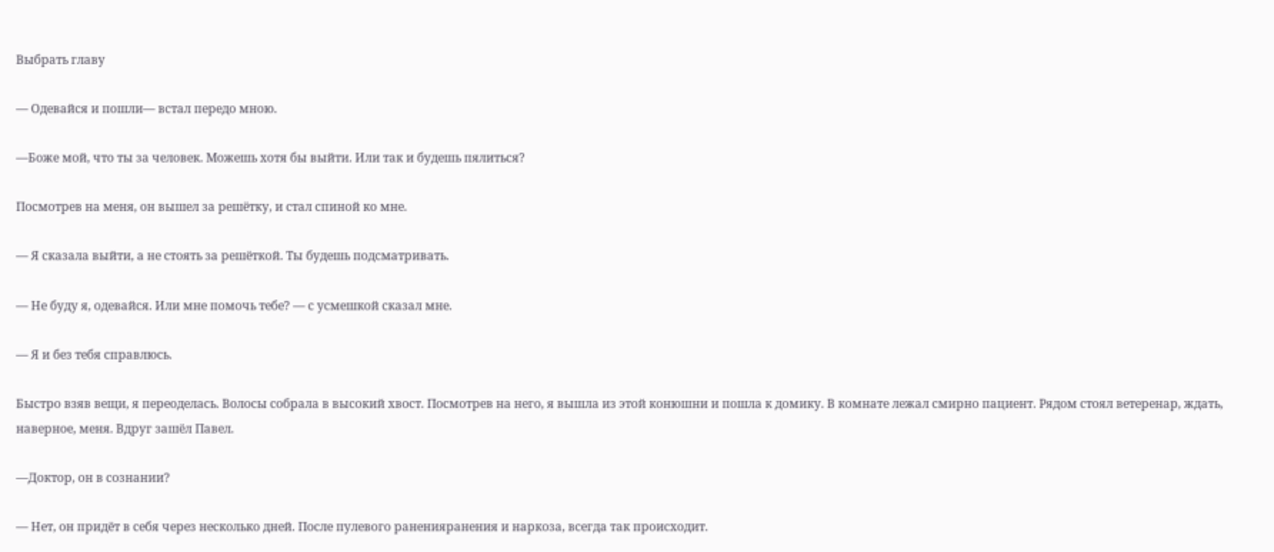Выбрать главу

— Одевайся и пошли— встал передо мною.

—Боже мой, что ты за человек. Можешь хотя бы выйти. Или так и будешь пялиться?

Посмотрев на меня, он вышел за решётку, и стал спиной ко мне.

— Я сказала выйти, а не стоять за решёткой. Ты будешь подсматривать.

— Не буду я, одевайся. Или мне помочь тебе? — с усмешкой сказал мне.

— Я и без тебя справлюсь.

Быстро взяв вещи, я переоделась. Волосы собрала в высокий хвост. Посмотрев на него, я вышла из этой конюшни и пошла к домику. В комнате лежал смирно пациент. Рядом стоял ветеренар, ждать, наверное, меня. Вдруг зашёл Павел.

—Доктор, он в сознании?

— Нет, он придёт в себя через несколько дней. После пулевого раненияранения и наркоза, всегда так происходит.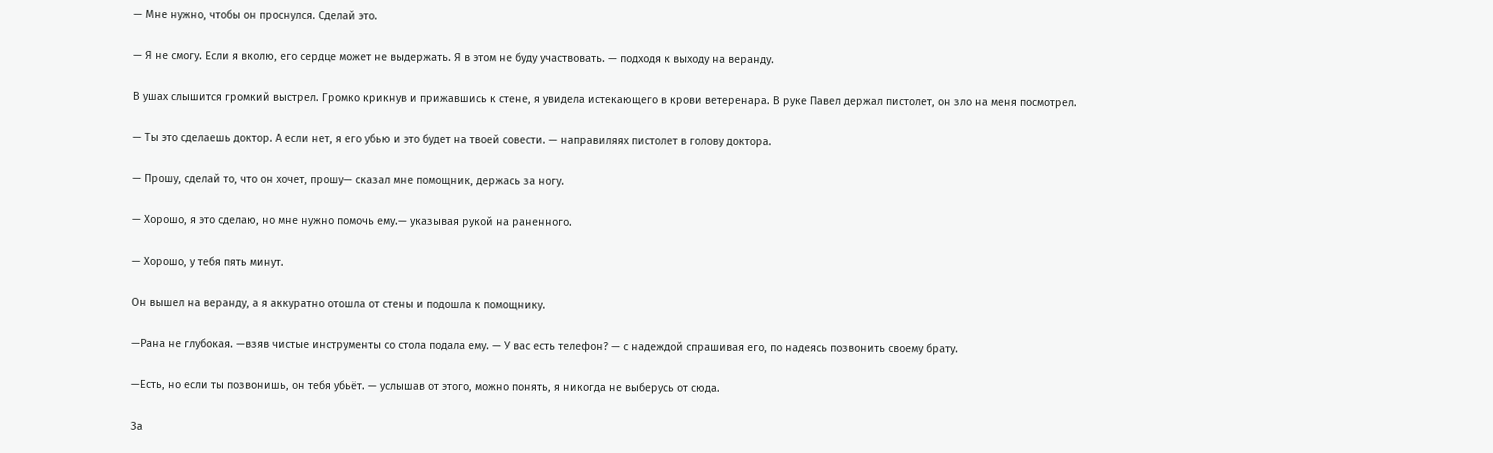— Мне нужно, чтобы он проснулся. Сделай это.

— Я не смогу. Если я вколю, его сердце может не выдержать. Я в этом не буду участвовать. — подходя к выходу на веранду.

В ушах слышится громкий выстрел. Громко крикнув и прижавшись к стене, я увидела истекающего в крови ветеренара. В руке Павел держал пистолет, он зло на меня посмотрел.

— Ты это сделаешь доктор. А если нет, я его убью и это будет на твоей совести. — направиляях пистолет в голову доктора.

— Прошу, сделай то, что он хочет, прошу— сказал мне помощник, держась за ногу.

— Хорошо, я это сделаю, но мне нужно помочь ему.— указывая рукой на раненного.

— Хорошо, у тебя пять минут.

Он вышел на веранду, а я аккуратно отошла от стены и подошла к помощнику.

—Рана не глубокая. —взяв чистые инструменты со стола подала ему. — У вас есть телефон? — с надеждой спрашивая его, по надеясь позвонить своему брату.

—Есть, но если ты позвонишь, он тебя убьёт. — услышав от этого, можно понять, я никогда не выберусь от сюда.

За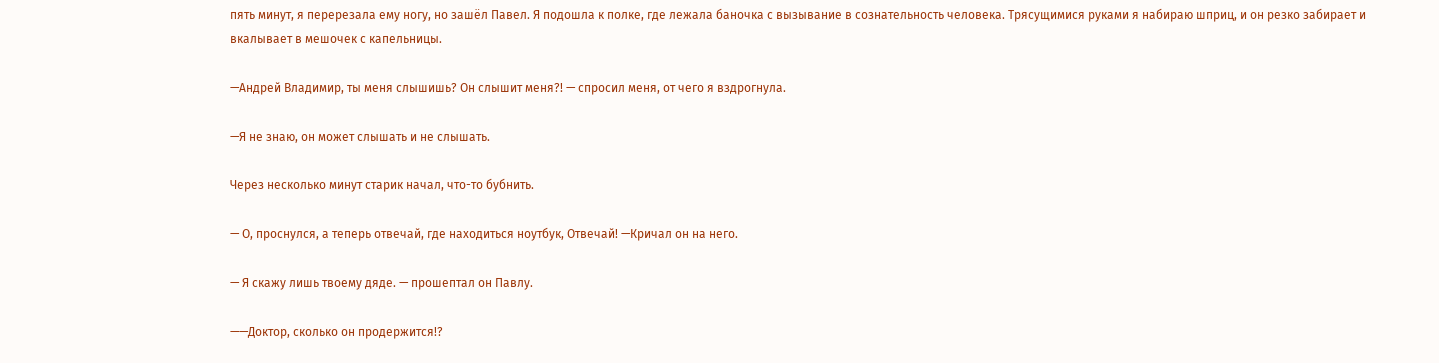пять минут, я перерезала ему ногу, но зашёл Павел. Я подошла к полке, где лежала баночка с вызывание в сознательность человека. Трясущимися руками я набираю шприц, и он резко забирает и вкалывает в мешочек с капельницы.

—Андрей Владимир, ты меня слышишь? Он слышит меня?! — спросил меня, от чего я вздрогнула.

—Я не знаю, он может слышать и не слышать.

Через несколько минут старик начал, что-то бубнить.

— О, проснулся, а теперь отвечай, где находиться ноутбук, Отвечай! —Кричал он на него.

— Я скажу лишь твоему дяде. — прошептал он Павлу.

——Доктор, сколько он продержится!?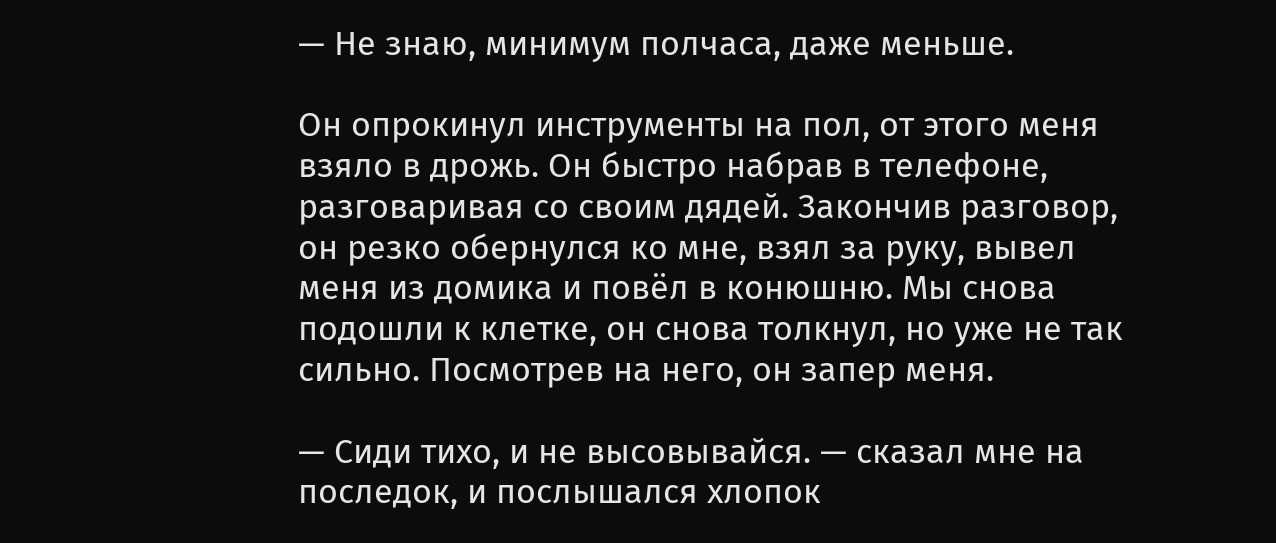— Не знаю, минимум полчаса, даже меньше.

Он опрокинул инструменты на пол, от этого меня взяло в дрожь. Он быстро набрав в телефоне, разговаривая со своим дядей. Закончив разговор, он резко обернулся ко мне, взял за руку, вывел меня из домика и повёл в конюшню. Мы снова подошли к клетке, он снова толкнул, но уже не так сильно. Посмотрев на него, он запер меня.

— Сиди тихо, и не высовывайся. — сказал мне на последок, и послышался хлопок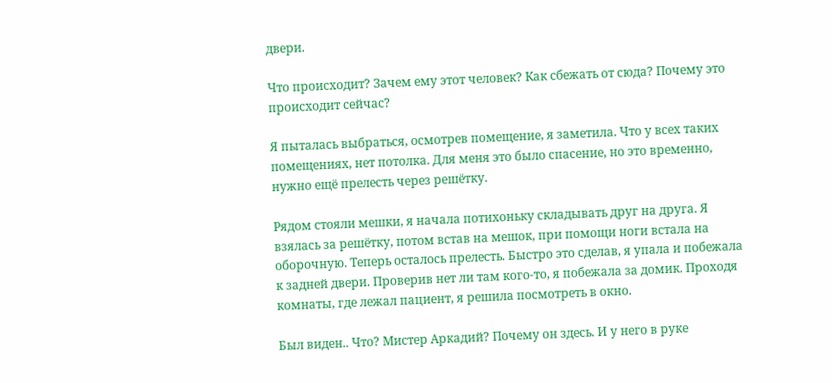двери.

Что происходит? Зачем ему этот человек? Как сбежать от сюда? Почему это происходит сейчас?

Я пыталась выбраться, осмотрев помещение, я заметила. Что у всех таких помещениях, нет потолка. Для меня это было спасение, но это временно, нужно ещё прелесть через решётку.

Рядом стояли мешки, я начала потихоньку складывать друг на друга. Я взялась за решётку, потом встав на мешок, при помощи ноги встала на оборочную. Теперь осталось прелесть. Быстро это сделав, я упала и побежала к задней двери. Проверив нет ли там кого-то, я побежала за домик. Проходя комнаты, где лежал пациент, я решила посмотреть в окно.

Был виден.. Что? Мистер Аркадий? Почему он здесь. И у него в руке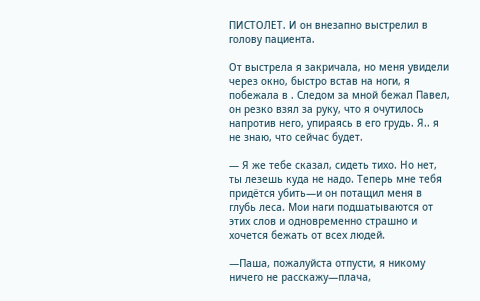ПИСТОЛЕТ. И он внезапно выстрелил в голову пациента.

От выстрела я закричала, но меня увидели через окно, быстро встав на ноги, я побежала в . Следом за мной бежал Павел, он резко взял за руку, что я очутилось напротив него, упираясь в его грудь. Я.. я не знаю, что сейчас будет.

— Я же тебе сказал, сидеть тихо. Но нет, ты лезешь куда не надо. Теперь мне тебя придётся убить—и он потащил меня в глубь леса. Мои наги подшатываются от этих слов и одновременно страшно и хочется бежать от всех людей.

—Паша, пожалуйста отпусти, я никому ничего не расскажу—плача,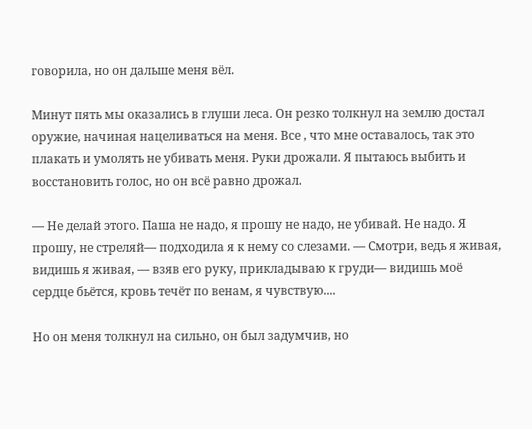говорила, но он дальше меня вёл.

Минут пять мы оказались в глуши леса. Он резко толкнул на землю достал оружие, начиная нацеливаться на меня. Все , что мне оставалось, так это плакать и умолять не убивать меня. Руки дрожали. Я пытаюсь выбить и восстановить голос, но он всё равно дрожал.

— Не делай этого. Паша не надо, я прошу не надо, не убивай. Не надо. Я прошу, не стреляй— подходила я к нему со слезами. — Смотри, ведь я живая, видишь я живая, — взяв его руку, прикладываю к груди— видишь моё сердце бьётся, кровь течёт по венам, я чувствую....

Но он меня толкнул на сильно, он был задумчив, но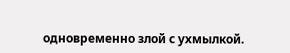одновременно злой с ухмылкой.